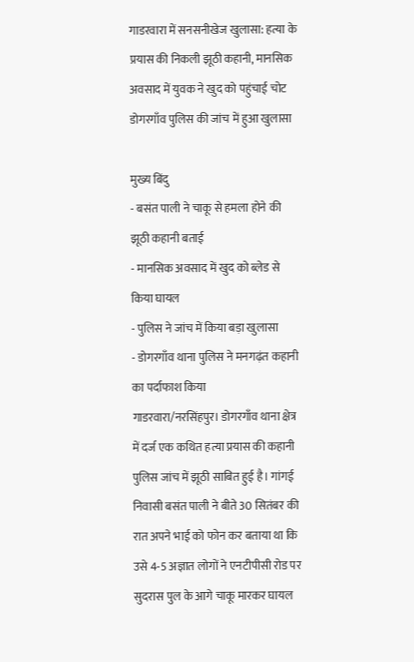गाडरवारा में सनसनीखेज खुलासा: हत्या के प्रयास की निकली झूठी कहानी, मानसिक अवसाद में युवक ने खुद को पहुंचाई चोट
डोगरगाँव पुलिस की जांच में हुआ खुलासा

मुख्य बिंदु
- बसंत पाली ने चाकू से हमला होने की झूठी कहानी बताई
- मानसिक अवसाद में खुद को ब्लेड से किया घायल
- पुलिस ने जांच में किया बड़ा खुलासा
- डोगरगाँव थाना पुलिस ने मनगढ़ंत कहानी का पर्दाफाश किया
गाडरवारा/नरसिंहपुर। डोगरगाँव थाना क्षेत्र में दर्ज एक कथित हत्या प्रयास की कहानी पुलिस जांच में झूठी साबित हुई है। गांगई निवासी बसंत पाली ने बीते 30 सितंबर की रात अपने भाई को फोन कर बताया था कि उसे 4-5 अज्ञात लोगों ने एनटीपीसी रोड पर सुदरास पुल के आगे चाकू मारकर घायल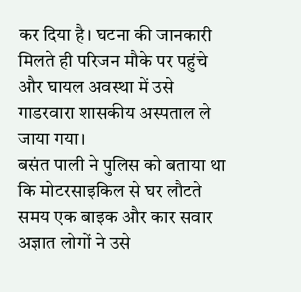कर दिया है। घटना की जानकारी मिलते ही परिजन मौके पर पहुंचे और घायल अवस्था में उसे गाडरवारा शासकीय अस्पताल ले जाया गया।
बसंत पाली ने पुलिस को बताया था कि मोटरसाइकिल से घर लौटते समय एक बाइक और कार सवार अज्ञात लोगों ने उसे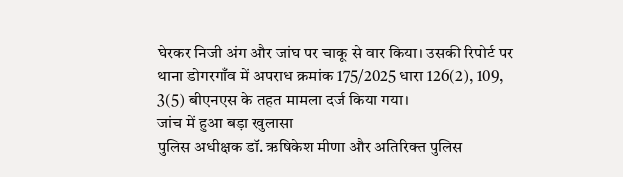घेरकर निजी अंग और जांघ पर चाकू से वार किया। उसकी रिपोर्ट पर थाना डोगरगाँव में अपराध क्रमांक 175/2025 धारा 126(2), 109, 3(5) बीएनएस के तहत मामला दर्ज किया गया।
जांच में हुआ बड़ा खुलासा
पुलिस अधीक्षक डॉ. ऋषिकेश मीणा और अतिरिक्त पुलिस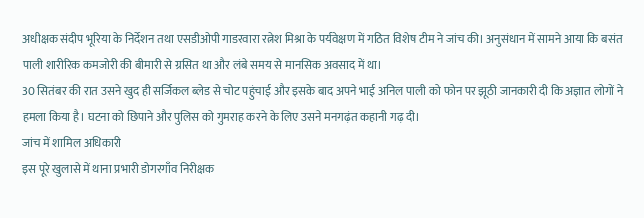अधीक्षक संदीप भूरिया के निर्देशन तथा एसडीओपी गाडरवारा रत्नेश मिश्रा के पर्यवेक्षण में गठित विशेष टीम ने जांच की। अनुसंधान में सामने आया कि बसंत पाली शारीरिक कमजोरी की बीमारी से ग्रसित था और लंबे समय से मानसिक अवसाद में था।
30 सितंबर की रात उसने खुद ही सर्जिकल ब्लेड से चोट पहुंचाई और इसके बाद अपने भाई अनिल पाली को फोन पर झूठी जानकारी दी कि अज्ञात लोगों ने हमला किया है। घटना को छिपाने और पुलिस को गुमराह करने के लिए उसने मनगढ़ंत कहानी गढ़ दी।
जांच में शामिल अधिकारी
इस पूरे खुलासे में थाना प्रभारी डोगरगाँव निरीक्षक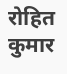रोहित कुमार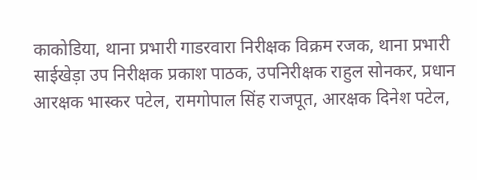काकोडिया, थाना प्रभारी गाडरवारा निरीक्षक विक्रम रजक, थाना प्रभारी साईखेड़ा उप निरीक्षक प्रकाश पाठक, उपनिरीक्षक राहुल सोनकर, प्रधान आरक्षक भास्कर पटेल, रामगोपाल सिंह राजपूत, आरक्षक दिनेश पटेल,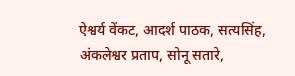ऐश्वर्य वेंकट, आदर्श पाठक, सत्यसिंह, अंकलेश्वर प्रताप, सोनू सतारे,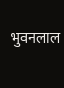भुवनलाल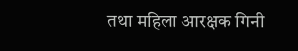तथा महिला आरक्षक गिनी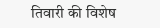तिवारी की विशेष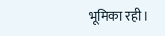भूमिका रही।